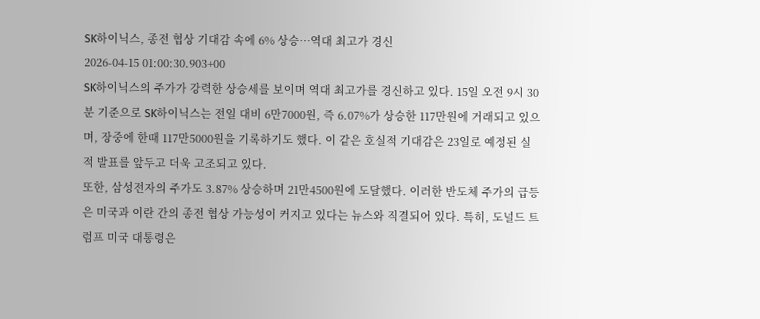SK하이닉스, 종전 협상 기대감 속에 6% 상승…역대 최고가 경신
2026-04-15 01:00:30.903+00
SK하이닉스의 주가가 강력한 상승세를 보이며 역대 최고가를 경신하고 있다. 15일 오전 9시 30분 기준으로 SK하이닉스는 전일 대비 6만7000원, 즉 6.07%가 상승한 117만원에 거래되고 있으며, 장중에 한때 117만5000원을 기록하기도 했다. 이 같은 호실적 기대감은 23일로 예정된 실적 발표를 앞두고 더욱 고조되고 있다.
또한, 삼성전자의 주가도 3.87% 상승하며 21만4500원에 도달했다. 이러한 반도체 주가의 급등은 미국과 이란 간의 종전 협상 가능성이 커지고 있다는 뉴스와 직결되어 있다. 특히, 도널드 트럼프 미국 대통령은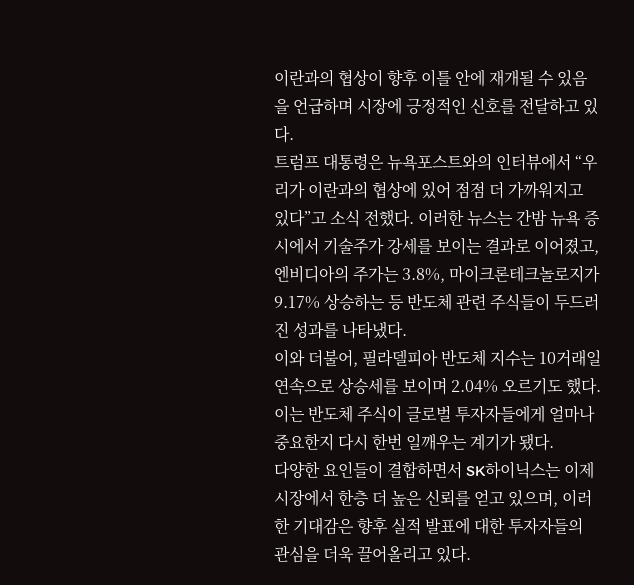이란과의 협상이 향후 이틀 안에 재개될 수 있음을 언급하며 시장에 긍정적인 신호를 전달하고 있다.
트럼프 대통령은 뉴욕포스트와의 인터뷰에서 “우리가 이란과의 협상에 있어 점점 더 가까워지고 있다”고 소식 전했다. 이러한 뉴스는 간밤 뉴욕 증시에서 기술주가 강세를 보이는 결과로 이어졌고, 엔비디아의 주가는 3.8%, 마이크론테크놀로지가 9.17% 상승하는 등 반도체 관련 주식들이 두드러진 성과를 나타냈다.
이와 더불어, 필라델피아 반도체 지수는 10거래일 연속으로 상승세를 보이며 2.04% 오르기도 했다. 이는 반도체 주식이 글로벌 투자자들에게 얼마나 중요한지 다시 한번 일깨우는 계기가 됐다.
다양한 요인들이 결합하면서 SK하이닉스는 이제 시장에서 한층 더 높은 신뢰를 얻고 있으며, 이러한 기대감은 향후 실적 발표에 대한 투자자들의 관심을 더욱 끌어올리고 있다.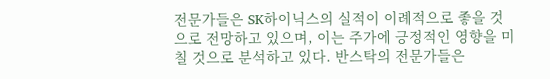전문가들은 SK하이닉스의 실적이 이례적으로 좋을 것으로 전망하고 있으며, 이는 주가에 긍정적인 영향을 미칠 것으로 분석하고 있다. 반스탁의 전문가들은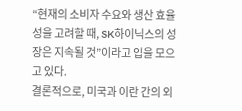“현재의 소비자 수요와 생산 효율성을 고려할 때, SK하이닉스의 성장은 지속될 것”이라고 입을 모으고 있다.
결론적으로, 미국과 이란 간의 외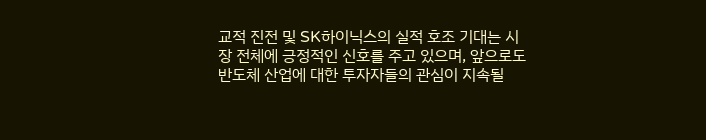교적 진전 및 SK하이닉스의 실적 호조 기대는 시장 전체에 긍정적인 신호를 주고 있으며, 앞으로도 반도체 산업에 대한 투자자들의 관심이 지속될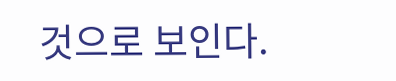것으로 보인다.